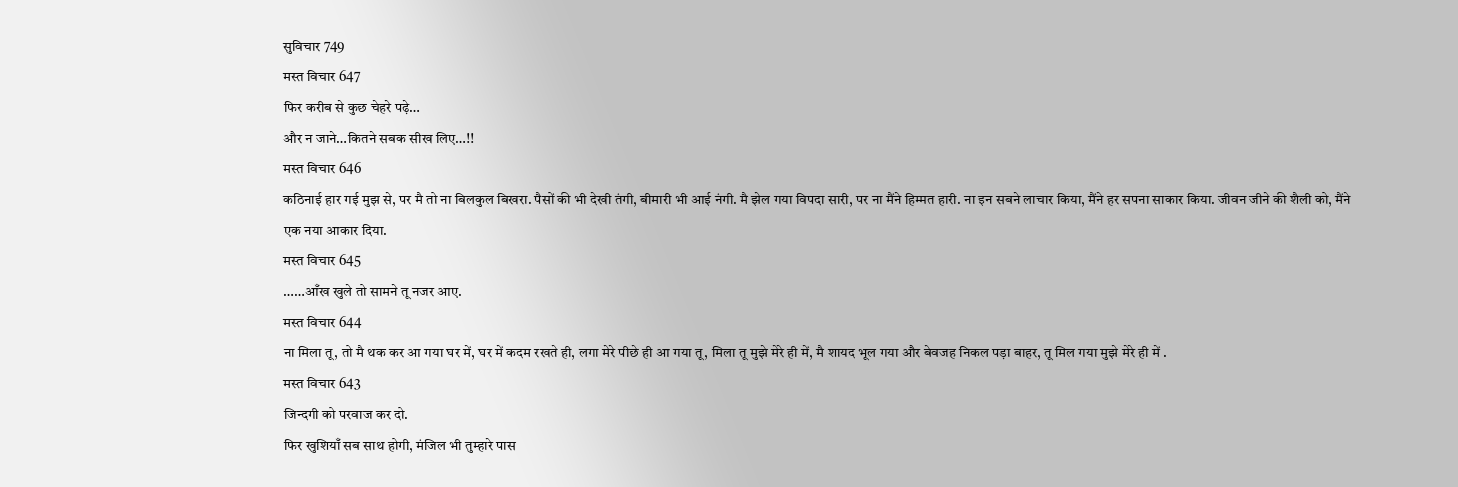सुविचार 749
मस्त विचार 647
फिर करीब से कुछ चेहरे पढ़े…
और न जाने…कितने सबक सीख लिए…!!
मस्त विचार 646
कठिनाई हार गई मुझ से, पर मै तो ना बिलकुल बिखरा. पैसों की भी देखी तंगी, बीमारी भी आई नंगी. मै झेल गया विपदा सारी, पर ना मैंने हिम्मत हारी. ना इन सबने लाचार किया, मैंने हर सपना साकार किया. जीवन जीने की शैली को, मैंने एक नया आकार दिया.
मस्त विचार 645
……आँख खुले तो सामने तू नजर आए.
मस्त विचार 644
ना मिला तू, तो मै थक कर आ गया घर में, घर में कदम रखते ही, लगा मेरे पीछे ही आ गया तू, मिला तू मुझे मेरे ही में, मै शायद भूल गया और बेवजह निकल पड़ा बाहर, तू मिल गया मुझे मेरे ही में .
मस्त विचार 643
जिन्दगी को परवाज कर दो.
फिर खुशियाँ सब साथ होगी, मंजिल भी तुम्हारे पास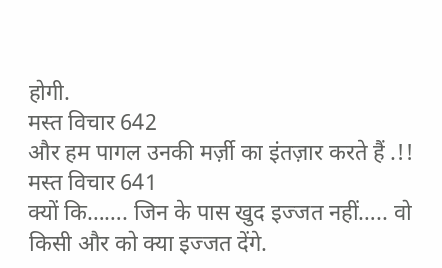होगी.
मस्त विचार 642
और हम पागल उनकी मर्ज़ी का इंतज़ार करते हैं .!!
मस्त विचार 641
क्यों कि……. जिन के पास खुद इज्जत नहीं….. वो किसी और को क्या इज्जत देंगे.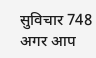सुविचार 748
अगर आप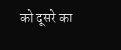को दूसरे का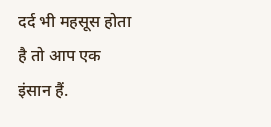दर्द भी महसूस होता है तो आप एक इंसान हैं.